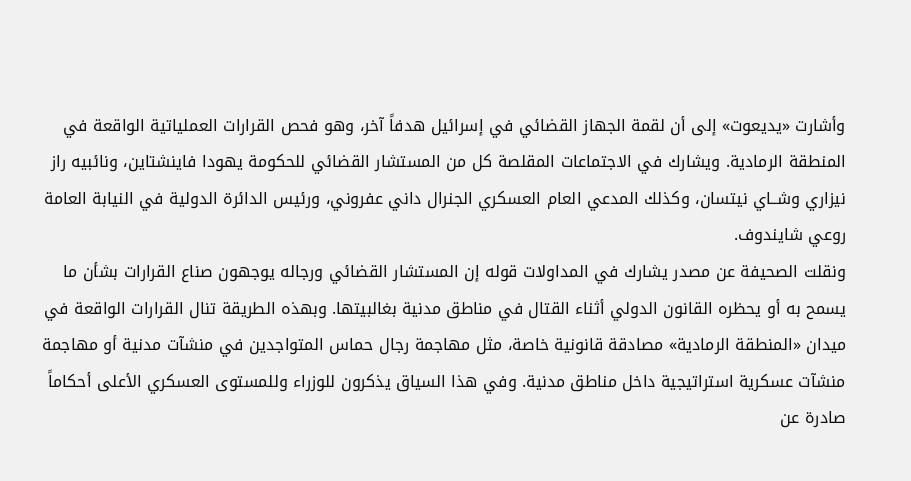وأشارت «يديعوت» إلى أن لقمة الجهاز القضائي في إسرائيل هدفاً آخر، وهو فحص القرارات العملياتية الواقعة في المنطقة الرمادية. ويشارك في الاجتماعات المقلصة كل من المستشار القضائي للحكومة يهودا فاينشتاين، ونائبيه راز نيزاري وشــاي نيتسان، وكذلك المدعي العام العسكري الجنرال داني عفروني، ورئيس الدائرة الدولية في النيابة العامة روعي شايندوف.
ونقلت الصحيفة عن مصدر يشارك في المداولات قوله إن المستشار القضائي ورجاله يوجهون صناع القرارات بشأن ما يسمح به أو يحظره القانون الدولي أثناء القتال في مناطق مدنية بغالبيتها. وبهذه الطريقة تنال القرارات الواقعة في ميدان «المنطقة الرمادية» مصادقة قانونية خاصة، مثل مهاجمة رجال حماس المتواجدين في منشآت مدنية أو مهاجمة منشآت عسكرية استراتيجية داخل مناطق مدنية. وفي هذا السياق يذكرون للوزراء وللمستوى العسكري الأعلى أحكاماً صادرة عن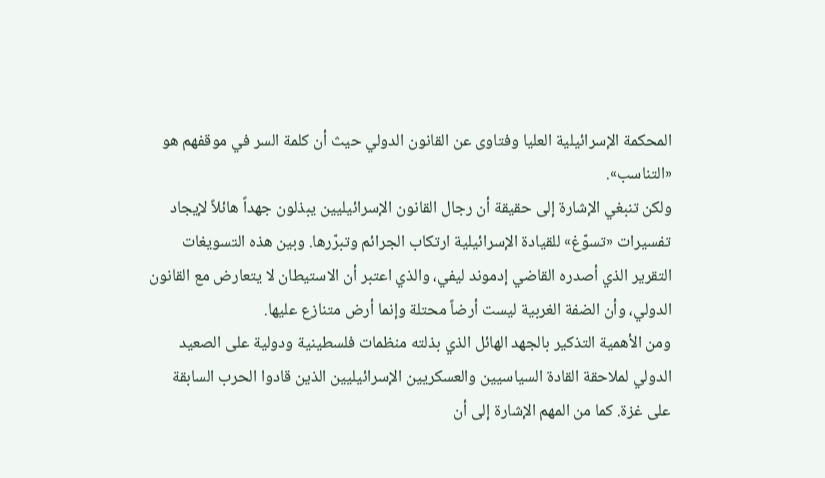المحكمة الإسرائيلية العليا وفتاوى عن القانون الدولي حيث أن كلمة السر في موقفهم هو «التناسب».
ولكن تنبغي الإشارة إلى حقيقة أن رجال القانون الإسرائيليين يبذلون جهداً هائلاً لإيجاد تفسيرات «تسوّغ» للقيادة الإسرائيلية ارتكاب الجرائم وتبرّرها. وبين هذه التسويغات التقرير الذي أصدره القاضي إدموند ليفي، والذي اعتبر أن الاستيطان لا يتعارض مع القانون الدولي، وأن الضفة الغربية ليست أرضاً محتلة وإنما أرض متنازع عليها.
ومن الأهمية التذكير بالجهد الهائل الذي بذلته منظمات فلسطينية ودولية على الصعيد الدولي لملاحقة القادة السياسيين والعسكريين الإسرائيليين الذين قادوا الحرب السابقة على غزة. كما من المهم الإشارة إلى أن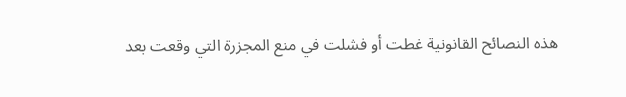هذه النصائح القانونية غطت أو فشلت في منع المجزرة التي وقعت بعد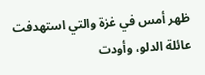ظهر أمس في غزة والتي استهدفت عائلة الدلو، وأودت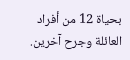بحياة 12 من أفراد العائلة وجرح آخرين.